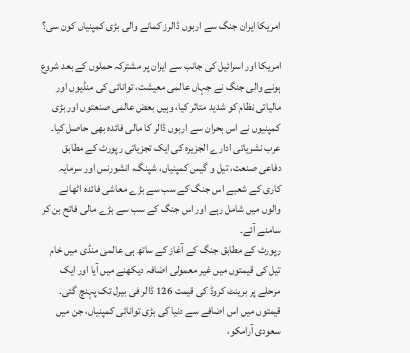امریکا ایران جنگ سے اربوں ڈالرز کمانے والی بڑی کمپنیاں کون سی؟

امریکا اور اسرائیل کی جانب سے ایران پر مشترکہ حملوں کے بعد شروع ہونے والی جنگ نے جہاں عالمی معیشت، توانائی کی منڈیوں اور مالیاتی نظام کو شدید متاثر کیا، وہیں بعض عالمی صنعتوں اور بڑی کمپنیوں نے اس بحران سے اربوں ڈالر کا مالی فائدہ بھی حاصل کیا۔ عرب نشریاتی ادارے الجزیرہ کی ایک تجزیاتی رپورٹ کے مطابق دفاعی صنعت، تیل و گیس کمپنیاں، شپنگ، انشورنس اور سرمایہ کاری کے شعبے اس جنگ کے سب سے بڑے معاشی فائدہ اٹھانے والوں میں شامل رہے اور اس جنگ کے سب سے بڑے مالی فاتح بن کر سامنے آئے۔
رپورٹ کے مطابق جنگ کے آغاز کے ساتھ ہی عالمی منڈی میں خام تیل کی قیمتوں میں غیر معمولی اضافہ دیکھنے میں آیا اور ایک مرحلے پر برینٹ کروڈ کی قیمت 126 ڈالر فی بیرل تک پہنچ گئی۔ قیمتوں میں اس اضافے سے دنیا کی بڑی توانائی کمپنیاں، جن میں سعودی آرامکو،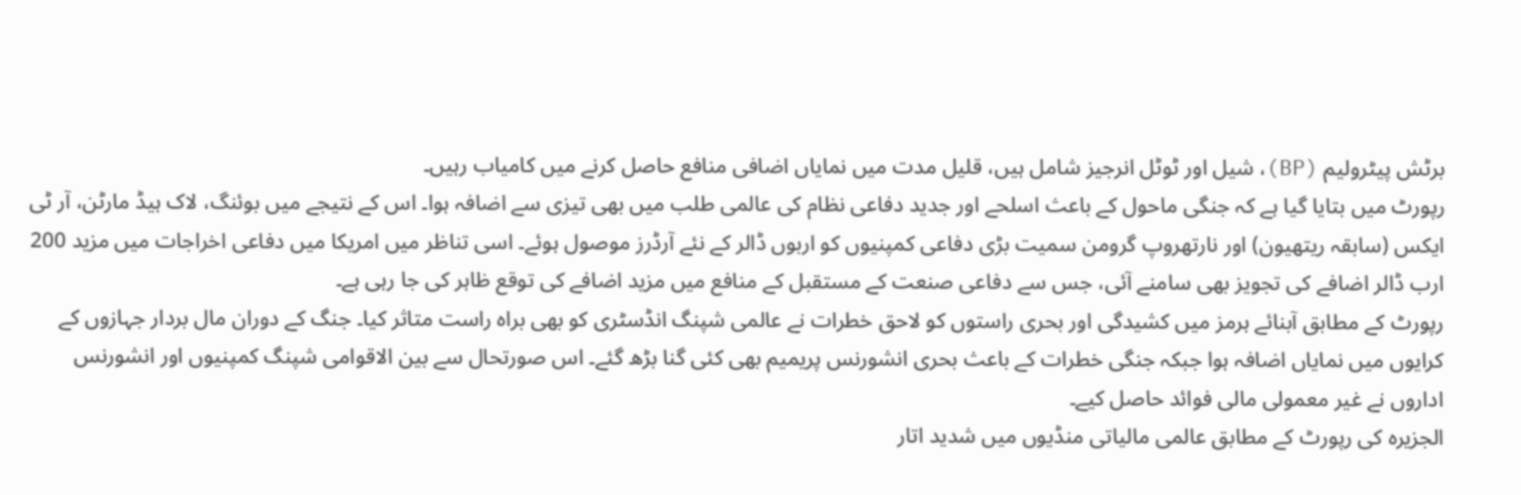برٹش پیٹرولیم (BP)، شیل اور ٹوٹل انرجیز شامل ہیں، قلیل مدت میں نمایاں اضافی منافع حاصل کرنے میں کامیاب رہیں۔
رپورٹ میں بتایا گیا ہے کہ جنگی ماحول کے باعث اسلحے اور جدید دفاعی نظام کی عالمی طلب میں بھی تیزی سے اضافہ ہوا۔ اس کے نتیجے میں بوئنگ، لاک ہیڈ مارٹن، آر ٹی ایکس (سابقہ ریتھیون) اور نارتھروپ گرومن سمیت بڑی دفاعی کمپنیوں کو اربوں ڈالر کے نئے آرڈرز موصول ہوئے۔ اسی تناظر میں امریکا میں دفاعی اخراجات میں مزید 200 ارب ڈالر اضافے کی تجویز بھی سامنے آئی، جس سے دفاعی صنعت کے مستقبل کے منافع میں مزید اضافے کی توقع ظاہر کی جا رہی ہے۔
رپورٹ کے مطابق آبنائے ہرمز میں کشیدگی اور بحری راستوں کو لاحق خطرات نے عالمی شپنگ انڈسٹری کو بھی براہ راست متاثر کیا۔ جنگ کے دوران مال بردار جہازوں کے کرایوں میں نمایاں اضافہ ہوا جبکہ جنگی خطرات کے باعث بحری انشورنس پریمیم بھی کئی گنا بڑھ گئے۔ اس صورتحال سے بین الاقوامی شپنگ کمپنیوں اور انشورنس اداروں نے غیر معمولی مالی فوائد حاصل کیے۔
الجزیرہ کی رپورٹ کے مطابق عالمی مالیاتی منڈیوں میں شدید اتار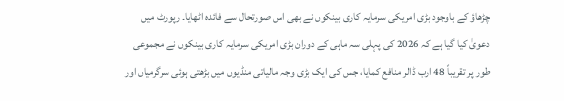چڑھاؤ کے باوجود بڑی امریکی سرمایہ کاری بینکوں نے بھی اس صورتحال سے فائدہ اٹھایا۔ رپورٹ میں دعویٰ کیا گیا ہے کہ 2026 کی پہلی سہ ماہی کے دوران بڑی امریکی سرمایہ کاری بینکوں نے مجموعی طور پر تقریباً 48 ارب ڈالر منافع کمایا، جس کی ایک بڑی وجہ مالیاتی منڈیوں میں بڑھتی ہوئی سرگرمیاں اور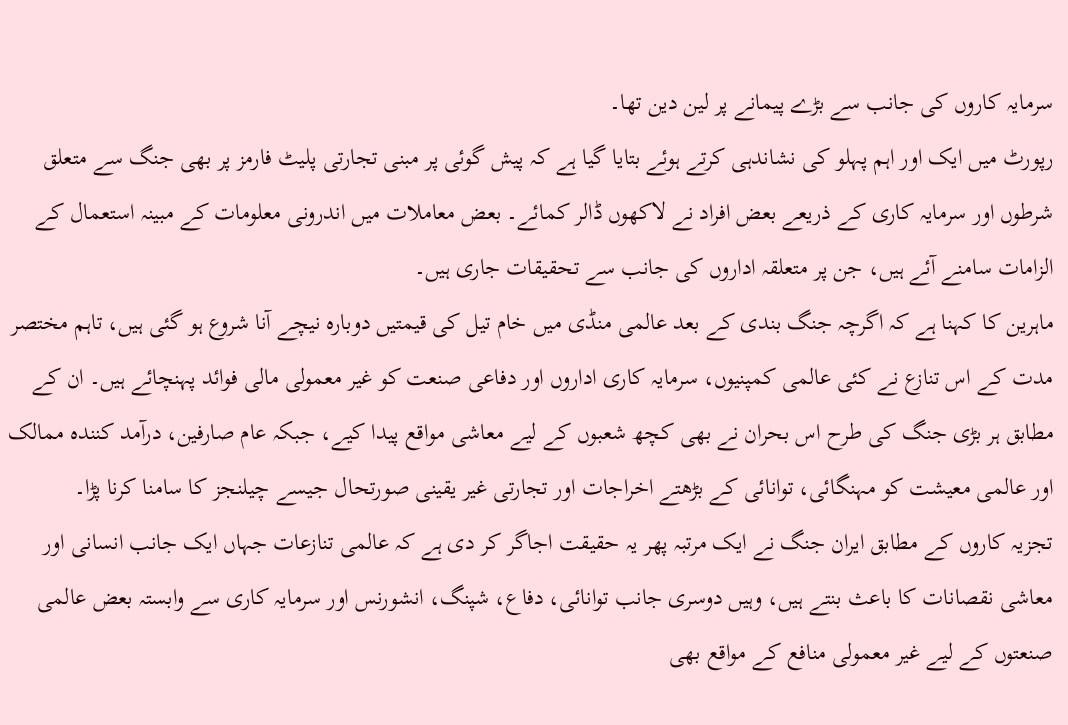سرمایہ کاروں کی جانب سے بڑے پیمانے پر لین دین تھا۔
رپورٹ میں ایک اور اہم پہلو کی نشاندہی کرتے ہوئے بتایا گیا ہے کہ پیش گوئی پر مبنی تجارتی پلیٹ فارمز پر بھی جنگ سے متعلق شرطوں اور سرمایہ کاری کے ذریعے بعض افراد نے لاکھوں ڈالر کمائے۔ بعض معاملات میں اندرونی معلومات کے مبینہ استعمال کے الزامات سامنے آئے ہیں، جن پر متعلقہ اداروں کی جانب سے تحقیقات جاری ہیں۔
ماہرین کا کہنا ہے کہ اگرچہ جنگ بندی کے بعد عالمی منڈی میں خام تیل کی قیمتیں دوبارہ نیچے آنا شروع ہو گئی ہیں، تاہم مختصر مدت کے اس تنازع نے کئی عالمی کمپنیوں، سرمایہ کاری اداروں اور دفاعی صنعت کو غیر معمولی مالی فوائد پہنچائے ہیں۔ ان کے مطابق ہر بڑی جنگ کی طرح اس بحران نے بھی کچھ شعبوں کے لیے معاشی مواقع پیدا کیے، جبکہ عام صارفین، درآمد کنندہ ممالک اور عالمی معیشت کو مہنگائی، توانائی کے بڑھتے اخراجات اور تجارتی غیر یقینی صورتحال جیسے چیلنجز کا سامنا کرنا پڑا۔
تجزیہ کاروں کے مطابق ایران جنگ نے ایک مرتبہ پھر یہ حقیقت اجاگر کر دی ہے کہ عالمی تنازعات جہاں ایک جانب انسانی اور معاشی نقصانات کا باعث بنتے ہیں، وہیں دوسری جانب توانائی، دفاع، شپنگ، انشورنس اور سرمایہ کاری سے وابستہ بعض عالمی صنعتوں کے لیے غیر معمولی منافع کے مواقع بھی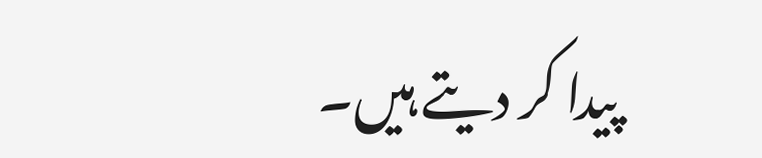پیدا کر دیتے ہیں۔